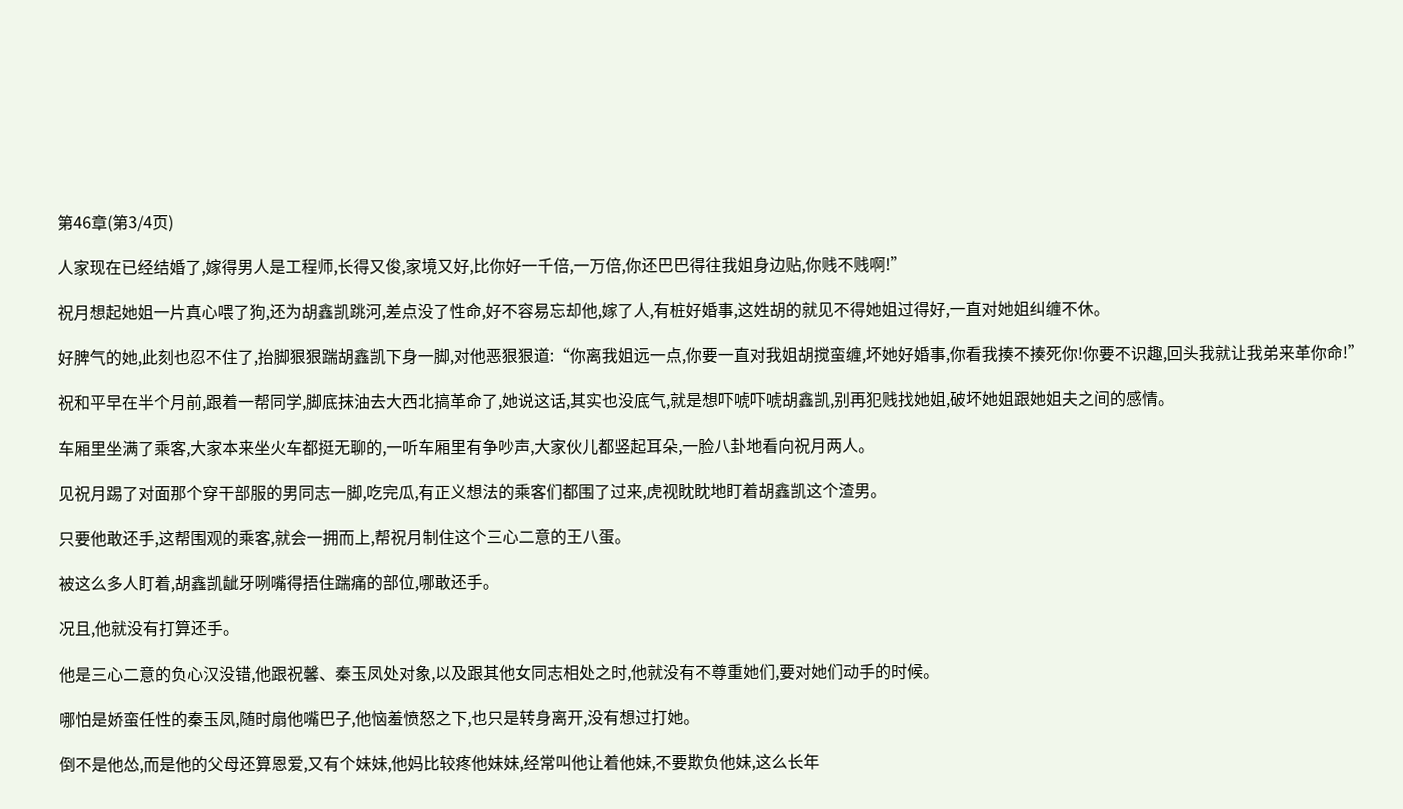第46章(第3/4页)

人家现在已经结婚了,嫁得男人是工程师,长得又俊,家境又好,比你好一千倍,一万倍,你还巴巴得往我姐身边贴,你贱不贱啊!”

祝月想起她姐一片真心喂了狗,还为胡鑫凯跳河,差点没了性命,好不容易忘却他,嫁了人,有桩好婚事,这姓胡的就见不得她姐过得好,一直对她姐纠缠不休。

好脾气的她,此刻也忍不住了,抬脚狠狠踹胡鑫凯下身一脚,对他恶狠狠道:“你离我姐远一点,你要一直对我姐胡搅蛮缠,坏她好婚事,你看我揍不揍死你!你要不识趣,回头我就让我弟来革你命!”

祝和平早在半个月前,跟着一帮同学,脚底抹油去大西北搞革命了,她说这话,其实也没底气,就是想吓唬吓唬胡鑫凯,别再犯贱找她姐,破坏她姐跟她姐夫之间的感情。

车厢里坐满了乘客,大家本来坐火车都挺无聊的,一听车厢里有争吵声,大家伙儿都竖起耳朵,一脸八卦地看向祝月两人。

见祝月踢了对面那个穿干部服的男同志一脚,吃完瓜,有正义想法的乘客们都围了过来,虎视眈眈地盯着胡鑫凯这个渣男。

只要他敢还手,这帮围观的乘客,就会一拥而上,帮祝月制住这个三心二意的王八蛋。

被这么多人盯着,胡鑫凯龇牙咧嘴得捂住踹痛的部位,哪敢还手。

况且,他就没有打算还手。

他是三心二意的负心汉没错,他跟祝馨、秦玉凤处对象,以及跟其他女同志相处之时,他就没有不尊重她们,要对她们动手的时候。

哪怕是娇蛮任性的秦玉凤,随时扇他嘴巴子,他恼羞愤怒之下,也只是转身离开,没有想过打她。

倒不是他怂,而是他的父母还算恩爱,又有个妹妹,他妈比较疼他妹妹,经常叫他让着他妹,不要欺负他妹,这么长年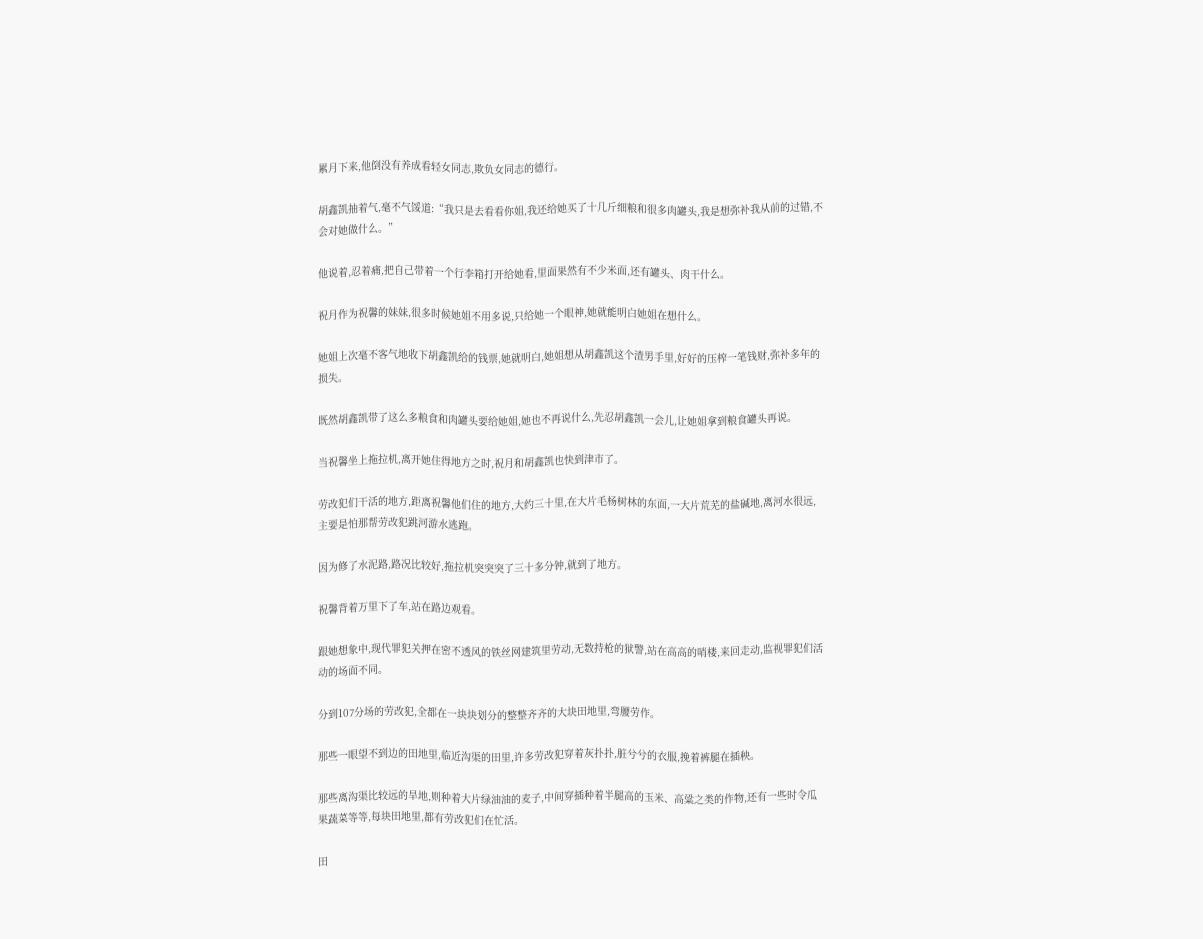累月下来,他倒没有养成看轻女同志,欺负女同志的德行。

胡鑫凯抽着气,毫不气馁道:“我只是去看看你姐,我还给她买了十几斤细粮和很多肉罐头,我是想弥补我从前的过错,不会对她做什么。”

他说着,忍着痛,把自己带着一个行李箱打开给她看,里面果然有不少米面,还有罐头、肉干什么。

祝月作为祝馨的妹妹,很多时候她姐不用多说,只给她一个眼神,她就能明白她姐在想什么。

她姐上次毫不客气地收下胡鑫凯给的钱票,她就明白,她姐想从胡鑫凯这个渣男手里,好好的压榨一笔钱财,弥补多年的损失。

既然胡鑫凯带了这么多粮食和肉罐头要给她姐,她也不再说什么,先忍胡鑫凯一会儿,让她姐拿到粮食罐头再说。

当祝馨坐上拖拉机,离开她住得地方之时,祝月和胡鑫凯也快到津市了。

劳改犯们干活的地方,距离祝馨他们住的地方,大约三十里,在大片毛杨树林的东面,一大片荒芜的盐碱地,离河水很远,主要是怕那帮劳改犯跳河游水逃跑。

因为修了水泥路,路况比较好,拖拉机突突突了三十多分钟,就到了地方。

祝馨背着万里下了车,站在路边观看。

跟她想象中,现代罪犯关押在密不透风的铁丝网建筑里劳动,无数持枪的狱警,站在高高的哨楼,来回走动,监视罪犯们活动的场面不同。

分到107分场的劳改犯,全都在一块块划分的整整齐齐的大块田地里,弯腰劳作。

那些一眼望不到边的田地里,临近沟渠的田里,许多劳改犯穿着灰扑扑,脏兮兮的衣服,挽着裤腿在插秧。

那些离沟渠比较远的旱地,则种着大片绿油油的麦子,中间穿插种着半腿高的玉米、高粱之类的作物,还有一些时令瓜果蔬菜等等,每块田地里,都有劳改犯们在忙活。

田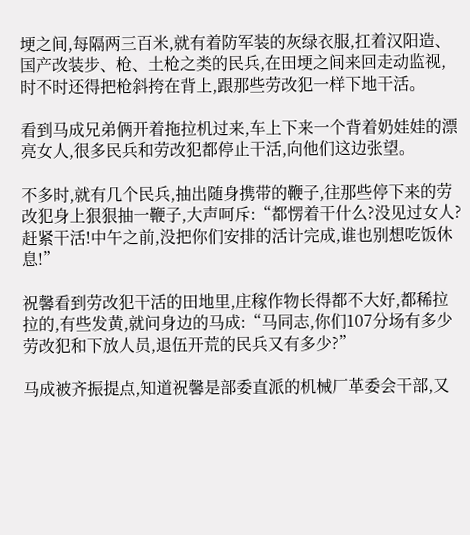埂之间,每隔两三百米,就有着防军装的灰绿衣服,扛着汉阳造、国产改装步、枪、土枪之类的民兵,在田埂之间来回走动监视,时不时还得把枪斜挎在背上,跟那些劳改犯一样下地干活。

看到马成兄弟俩开着拖拉机过来,车上下来一个背着奶娃娃的漂亮女人,很多民兵和劳改犯都停止干活,向他们这边张望。

不多时,就有几个民兵,抽出随身携带的鞭子,往那些停下来的劳改犯身上狠狠抽一鞭子,大声呵斥:“都愣着干什么?没见过女人?赶紧干活!中午之前,没把你们安排的活计完成,谁也别想吃饭休息!”

祝馨看到劳改犯干活的田地里,庄稼作物长得都不大好,都稀拉拉的,有些发黄,就问身边的马成:“马同志,你们107分场有多少劳改犯和下放人员,退伍开荒的民兵又有多少?”

马成被齐振提点,知道祝馨是部委直派的机械厂革委会干部,又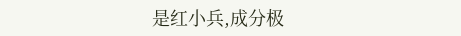是红小兵,成分极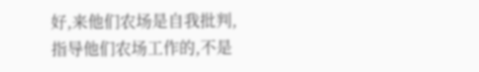好,来他们农场是自我批判,指导他们农场工作的,不是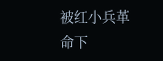被红小兵革命下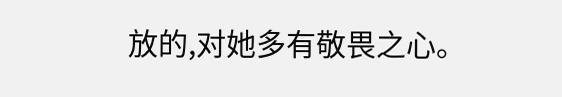放的,对她多有敬畏之心。